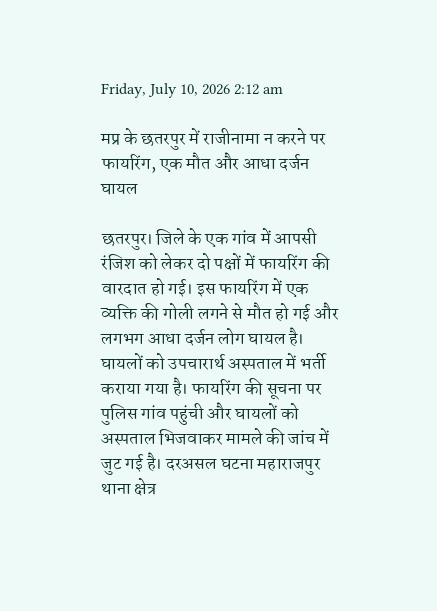Friday, July 10, 2026 2:12 am

मप्र के छतरपुर में राजीनामा न करने पर फायरिंग, एक मौत और आधा दर्जन घायल

छतरपुर। जिले के एक गांव में आपसी रंजिश को लेकर दो पक्षों में फायरिंग की वारदात हो गई। इस फायरिंग में एक व्यक्ति की गोली लगने से मौत हो गई और लगभग आधा दर्जन लोग घायल है। घायलों को उपचारार्थ अस्पताल में भर्ती कराया गया है। फायरिंग की सूचना पर पुलिस गांव पहुंची और घायलों को अस्पताल भिजवाकर मामले की जांच में जुट गई है। दरअसल घटना महाराजपुर थाना क्षेत्र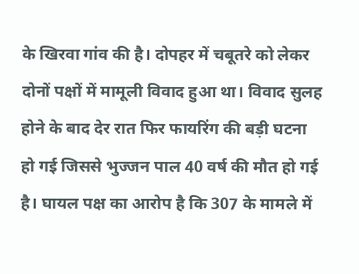के खिरवा गांव की है। दोपहर में चबूतरे को लेकर दोनों पक्षों में मामूली विवाद हुआ था। विवाद सुलह होने के बाद देर रात फिर फायरिंग की बड़ी घटना हो गई जिससे भुज्जन पाल 40 वर्ष की मौत हो गई है। घायल पक्ष का आरोप है कि 307 के मामले में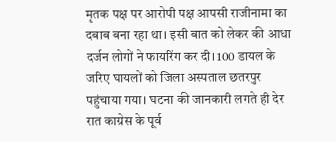मृतक पक्ष पर आरोपी पक्ष आपसी राजीनामा का दबाब बना रहा था। इसी बात को लेकर की आधा दर्जन लोगों ने फायरिंग कर दी। 100 डायल के जरिए घायलों को जिला अस्पताल छतरपुर पहुंचाया गया। घटना की जानकारी लगते ही देर रात काग्रेस के पूर्व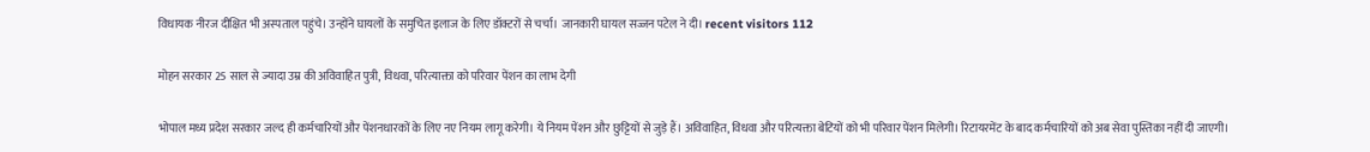विधायक नीरज दीक्षित भी अस्पताल पहुंचे। उन्होंने घायलों के समुचित इलाज के लिए डॉक्टरों से चर्चा। जानकारी घायल सज्जन पटेल ने दी। recent visitors 112

मोहन सरकार 25 साल से ज्यादा उम्र की अविवाहित पुत्री, विधवा, परित्याक्ता को परिवार पेंशन का लाभ देगी

भोपाल मध्य प्रदेश सरकार जल्द ही कर्मचारियों और पेंशनधारकों के लिए नए नियम लागू करेगी। ये नियम पेंशन और छुट्टियों से जुड़े हैं। अविवाहित, विधवा और परित्यक्ता बेटियों को भी परिवार पेंशन मिलेगी। रिटायरमेंट के बाद कर्मचारियों को अब सेवा पुस्तिका नहीं दी जाएगी।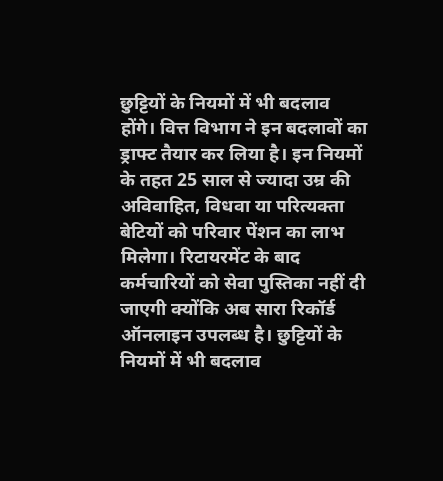छुट्टियों के नियमों में भी बदलाव होंगे। वित्त विभाग ने इन बदलावों का ड्राफ्ट तैयार कर लिया है। इन नियमों के तहत 25 साल से ज्यादा उम्र की अविवाहित, विधवा या परित्यक्ता बेटियों को परिवार पेंशन का लाभ मिलेगा। रिटायरमेंट के बाद कर्मचारियों को सेवा पुस्तिका नहीं दी जाएगी क्योंकि अब सारा रिकॉर्ड ऑनलाइन उपलब्ध है। छुट्टियों के नियमों में भी बदलाव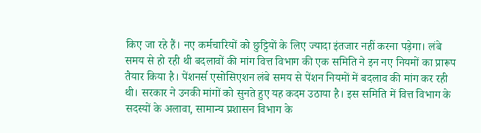किए जा रहे हैं। नए कर्मचारियों को छुट्टियों के लिए ज्यादा इंतजार नहीं करना पड़ेगा। लंबे समय से हो रही थी बदलावों की मांग वित्त विभाग की एक समिति ने इन नए नियमों का प्रारूप तैयार किया है। पेंशनर्स एसोसिएशन लंबे समय से पेंशन नियमों में बदलाव की मांग कर रही थी। सरकार ने उनकी मांगों को सुनते हुए यह कदम उठाया है। इस समिति में वित्त विभाग के सदस्यों के अलावा, सामान्य प्रशासन विभाग के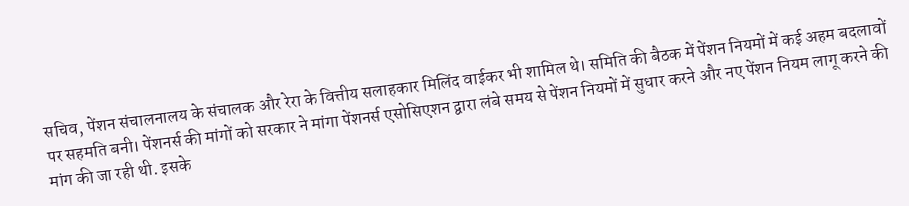सचिव, पेंशन संचालनालय के संचालक और रेरा के वित्तीय सलाहकार मिलिंद वाईकर भी शामिल थे। समिति की बैठक में पेंशन नियमों में कई अहम बदलावों पर सहमति बनी। पेंशनर्स की मांगों को सरकार ने मांगा पेंशनर्स एसोसिएशन द्वारा लंबे समय से पेंशन नियमों में सुधार करने और नए पेंशन नियम लागू करने की मांग की जा रही थी. इसके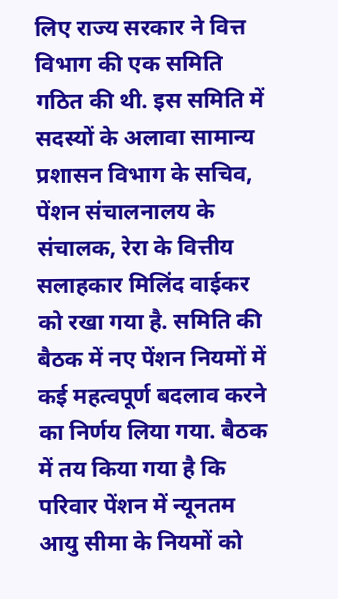लिए राज्य सरकार ने वित्त विभाग की एक समिति गठित की थी. इस समिति में सदस्यों के अलावा सामान्य प्रशासन विभाग के सचिव, पेंशन संचालनालय के संचालक, रेरा के वित्तीय सलाहकार मिलिंद वाईकर को रखा गया है. समिति की बैठक में नए पेंशन नियमों में कई महत्वपूर्ण बदलाव करने का निर्णय लिया गया. बैठक में तय किया गया है कि परिवार पेंशन में न्यूनतम आयु सीमा के नियमों को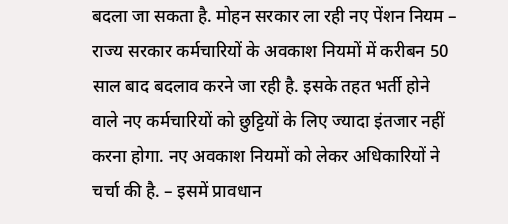बदला जा सकता है. मोहन सरकार ला रही नए पेंशन नियम – राज्य सरकार कर्मचारियों के अवकाश नियमों में करीबन 50 साल बाद बदलाव करने जा रही है. इसके तहत भर्ती होने वाले नए कर्मचारियों को छुट्टियों के लिए ज्यादा इंतजार नहीं करना होगा. नए अवकाश नियमों को लेकर अधिकारियों ने चर्चा की है. – इसमें प्रावधान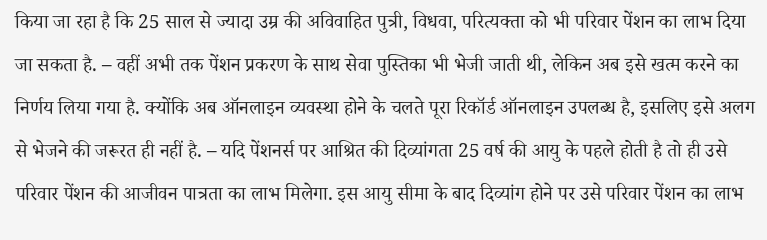किया जा रहा है कि 25 साल से ज्यादा उम्र की अविवाहित पुत्री, विधवा, परित्यक्ता को भी परिवार पेंशन का लाभ दिया जा सकता है. – वहीं अभी तक पेंशन प्रकरण के साथ सेवा पुस्तिका भी भेजी जाती थी, लेकिन अब इसे खत्म करने का निर्णय लिया गया है. क्योंकि अब ऑनलाइन व्यवस्था होने के चलते पूरा रिकॉर्ड ऑनलाइन उपलब्ध है, इसलिए इसे अलग से भेजने की जरूरत ही नहीं है. – यदि पेंशनर्स पर आश्रित की दिव्यांगता 25 वर्ष की आयु के पहले होती है तो ही उसे परिवार पेंशन की आजीवन पात्रता का लाभ मिलेगा. इस आयु सीमा के बाद दिव्यांग होने पर उसे परिवार पेंशन का लाभ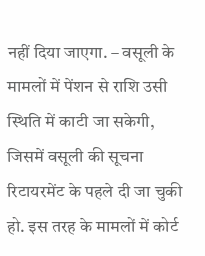नहीं दिया जाएगा. – वसूली के मामलों में पेंशन से राशि उसी स्थिति में काटी जा सकेगी, जिसमें वसूली की सूचना रिटायरमेंट के पहले दी जा चुकी हो. इस तरह के मामलों में कोर्ट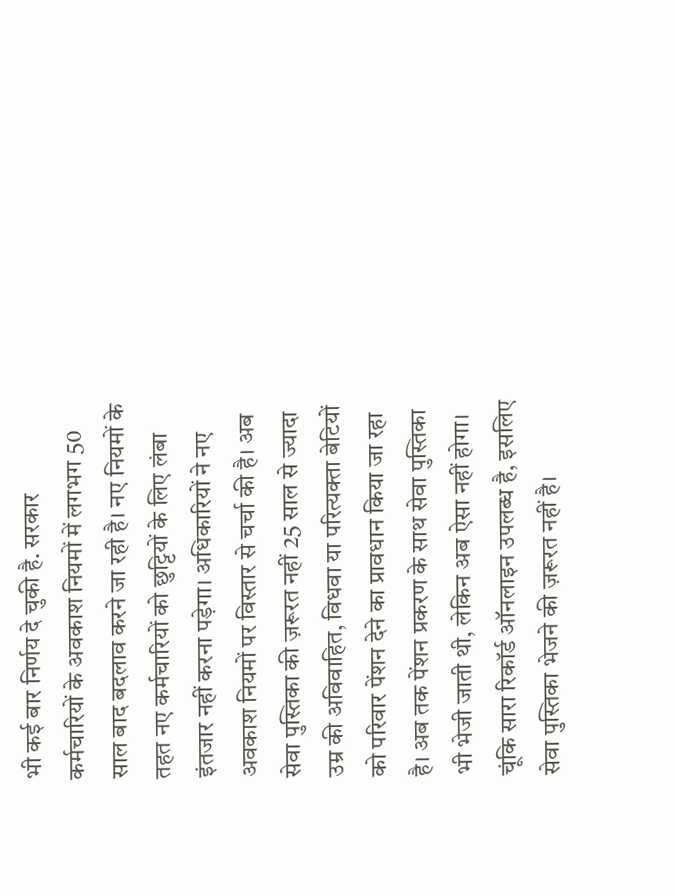भी कई बार निर्णय दे चुकी है. सरकार कर्मचारियों के अवकाश नियमों में लगभग 50 साल बाद बदलाव करने जा रही है। नए नियमों के तहत नए कर्मचारियों को छुट्टियों के लिए लंबा इंतजार नहीं करना पड़ेगा। अधिकारियों ने नए अवकाश नियमों पर विस्तार से चर्चा की है। अब सेवा पुस्तिका की ज़रूरत नहीं 25 साल से ज्यादा उम्र की अविवाहित, विधवा या परित्यक्ता बेटियों को परिवार पेंशन देने का प्रावधान किया जा रहा है। अब तक पेंशन प्रकरण के साथ सेवा पुस्तिका भी भेजी जाती थी, लेकिन अब ऐसा नहीं होगा। चूंकि सारा रिकॉर्ड ऑनलाइन उपलब्ध है, इसलिए सेवा पुस्तिका भेजने की ज़रूरत नहीं है।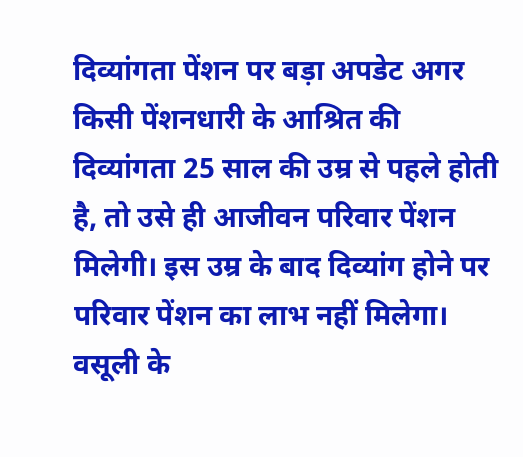दिव्यांगता पेंशन पर बड़ा अपडेट अगर किसी पेंशनधारी के आश्रित की दिव्यांगता 25 साल की उम्र से पहले होती है, तो उसे ही आजीवन परिवार पेंशन मिलेगी। इस उम्र के बाद दिव्यांग होने पर परिवार पेंशन का लाभ नहीं मिलेगा। वसूली के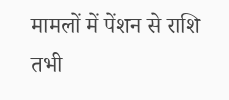मामलों में पेंशन से राशि तभी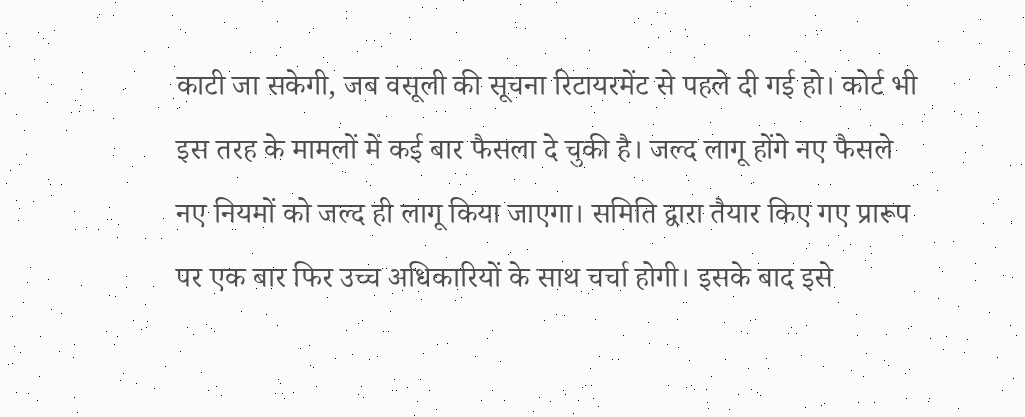काटी जा सकेगी, जब वसूली की सूचना रिटायरमेंट से पहले दी गई हो। कोर्ट भी इस तरह के मामलों में कई बार फैसला दे चुकी है। जल्द लागू होंगे नए फैसले नए नियमों को जल्द ही लागू किया जाएगा। समिति द्वारा तैयार किए गए प्रारूप पर एक बार फिर उच्च अधिकारियों के साथ चर्चा होगी। इसके बाद इसे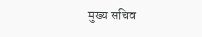मुख्य सचिव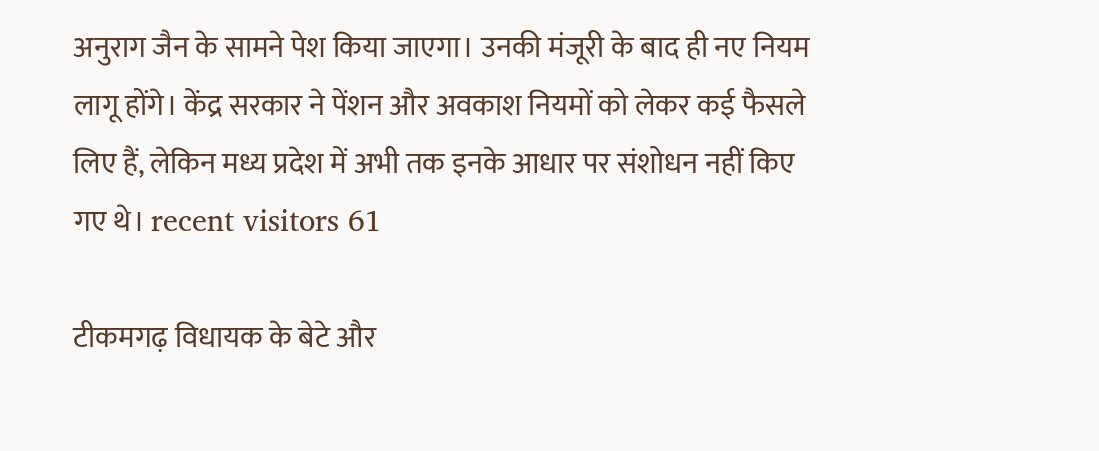अनुराग जैन के सामने पेश किया जाएगा। उनकी मंजूरी के बाद ही नए नियम लागू होंगे। केंद्र सरकार ने पेंशन और अवकाश नियमों को लेकर कई फैसले लिए हैं, लेकिन मध्य प्रदेश में अभी तक इनके आधार पर संशोधन नहीं किए गए थे। recent visitors 61

टीकमगढ़ विधायक के बेटे और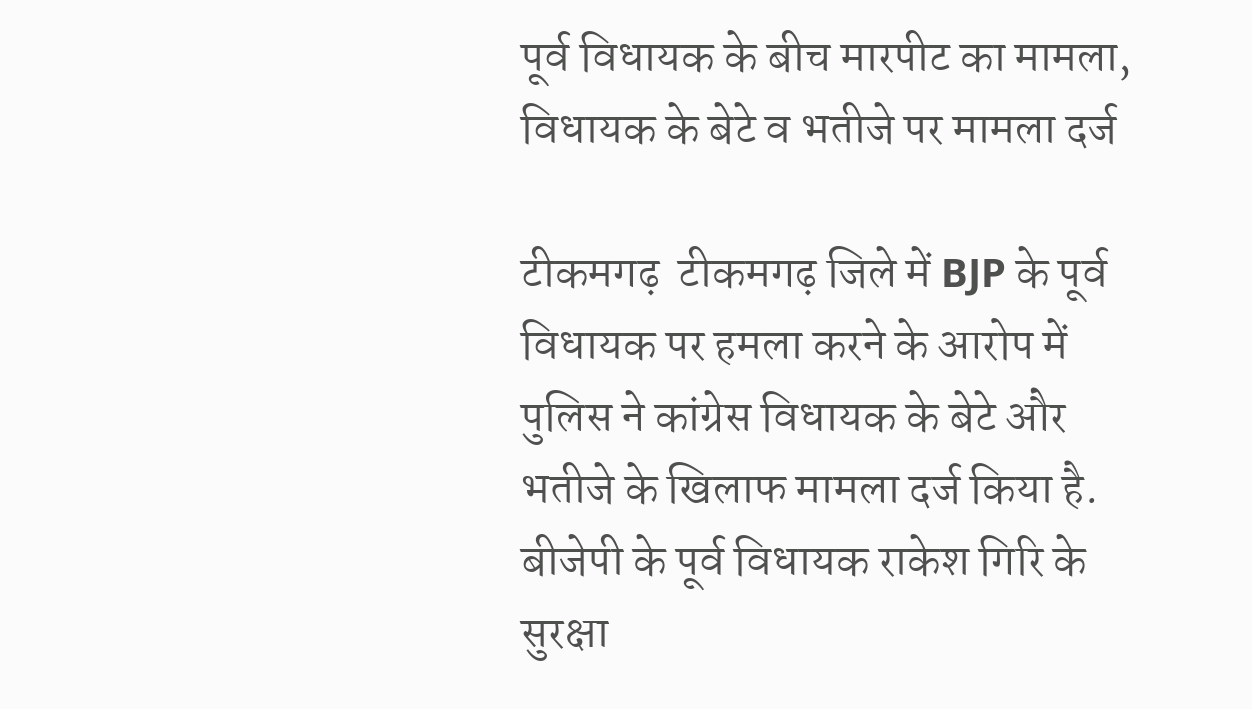पूर्व विधायक के बीच मारपीट का मामला, विधायक के बेटे व भतीजे पर मामला दर्ज

टीकमगढ़  टीकमगढ़ जिले में BJP के पूर्व विधायक पर हमला करने के आरोप में पुलिस ने कांग्रेस विधायक के बेटे और भतीजे के खिलाफ मामला दर्ज किया है. बीजेपी के पूर्व विधायक राकेश गिरि के सुरक्षा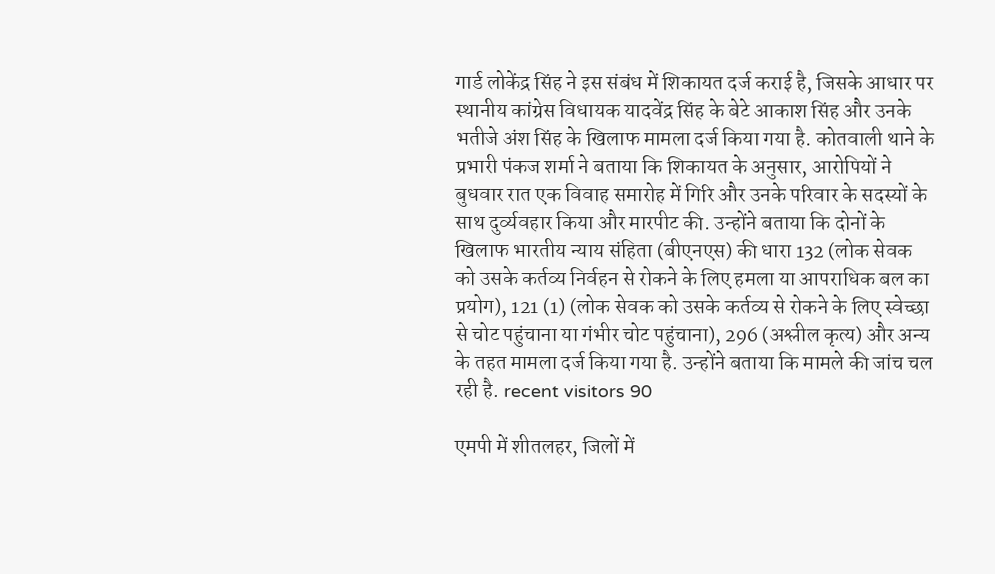गार्ड लोकेंद्र सिंह ने इस संबंध में शिकायत दर्ज कराई है, जिसके आधार पर स्थानीय कांग्रेस विधायक यादवेंद्र सिंह के बेटे आकाश सिंह और उनके भतीजे अंश सिंह के खिलाफ मामला दर्ज किया गया है. कोतवाली थाने के प्रभारी पंकज शर्मा ने बताया कि शिकायत के अनुसार, आरोपियों ने बुधवार रात एक विवाह समारोह में गिरि और उनके परिवार के सदस्यों के साथ दुर्व्यवहार किया और मारपीट की. उन्होंने बताया कि दोनों के खिलाफ भारतीय न्याय संहिता (बीएनएस) की धारा 132 (लोक सेवक को उसके कर्तव्य निर्वहन से रोकने के लिए हमला या आपराधिक बल का प्रयोग), 121 (1) (लोक सेवक को उसके कर्तव्य से रोकने के लिए स्वेच्छा से चोट पहुंचाना या गंभीर चोट पहुंचाना), 296 (अश्लील कृत्य) और अन्य के तहत मामला दर्ज किया गया है. उन्होंने बताया कि मामले की जांच चल रही है. recent visitors 90

एमपी में शीतलहर, जिलों में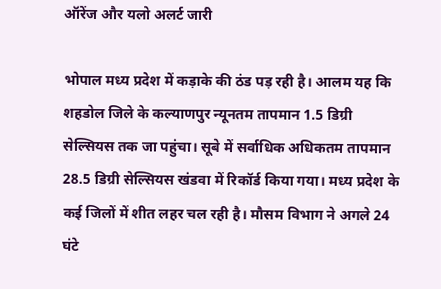ऑरेंज और यलो अलर्ट जारी

भोपाल मध्य प्रदेश में कड़ाके की ठंड पड़ रही है। आलम यह कि शहडोल जिले के कल्याणपुर न्यूनतम तापमान 1.5 डिग्री सेल्सियस तक जा पहुंचा। सूबे में सर्वाधिक अधिकतम तापमान 28.5 डिग्री सेल्सियस खंडवा में रिकॉर्ड किया गया। मध्य प्रदेश के कई जिलों में शीत लहर चल रही है। मौसम विभाग ने अगले 24 घंटे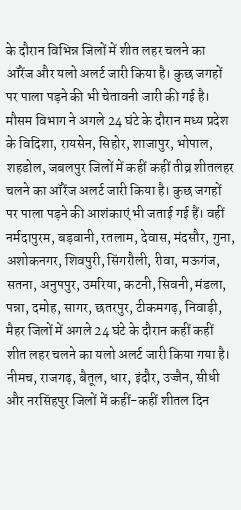के दौरान विभिन्न जिलों में शीत लहर चलने का ऑरेंज और यलो अलर्ट जारी किया है। कुछ जगहों पर पाला पड़ने की भी चेतावनी जारी की गई है। मौसम विभाग ने अगले 24 घंटे के दौरान मध्य प्रदेश के विदिशा, रायसेन, सिहोर, शाजापुर, भोपाल, शहडोल, जबलपुर जिलों में कहीं कहीं तीव्र शीतलहर चलने का ऑरेंज अलर्ट जारी किया है। कुछ जगहों पर पाला पड़ने की आशंकाएं भी जताई गई हैं। वहीं नर्मदापुरम, बड़वानी, रतलाम, देवास, मंदसौर, गुना, अशोकनगर, शिवपुरी, सिंगरौली, रीवा, मऊगंज, सतना, अनुपपुर, उमरिया, कटनी, सिवनी, मंडला, पन्ना, दमोह, सागर, छतरपुर, टीकमगढ़, निवाड़ी, मैहर जिलों में अगले 24 घंटे के दौरान कहीं कहीं शीत लहर चलने का यलो अलर्ट जारी किया गया है। नीमच, राजगढ़, बैतूल, धार, इंदौर, उज्जैन, सीधी और नरसिंहपुर जिलों में कहीं-कहीं शीतल दिन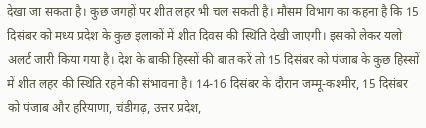देखा जा सकता है। कुछ जगहों पर शीत लहर भी चल सकती है। मौसम विभाग का कहना है कि 15 दिसंबर को मध्य प्रदेश के कुछ इलाकों में शीत दिवस की स्थिति देखी जाएगी। इसको लेकर यलो अलर्ट जारी किया गया है। देश के बाकी हिस्सों की बात करें तो 15 दिसंबर को पंजाब के कुछ हिस्सों में शीत लहर की स्थिति रहने की संभावना है। 14-16 दिसंबर के दौरान जम्मू-कश्मीर, 15 दिसंबर को पंजाब और हरियाणा, चंडीगढ़, उत्तर प्रदेश,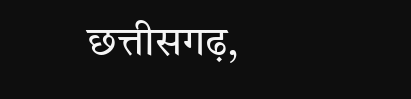छत्तीसगढ़,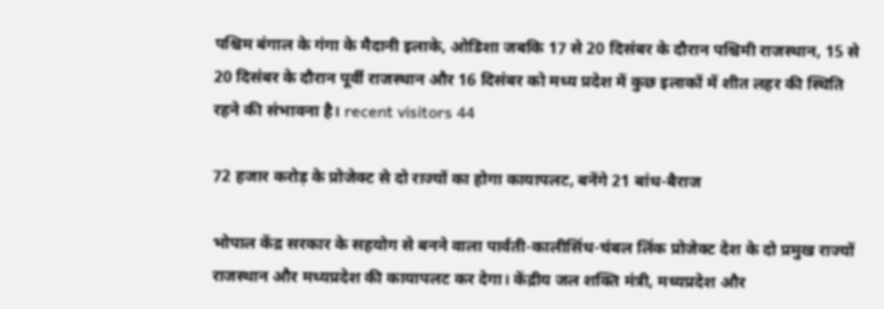पश्चिम बंगाल के गंगा के मैदानी इलाके, ओडिशा जबकि 17 से 20 दिसंबर के दौरान पश्चिमी राजस्थान, 15 से 20 दिसंबर के दौरान पूर्वी राजस्थान और 16 दिसंबर को मध्य प्रदेश में कुछ इलाकों में शीत लहर की स्थिति रहने की संभावना है। recent visitors 44

72 हजार करोड़ के प्रोजेक्ट से दो राज्यों का होगा कायापलट, बनेंगे 21 बांध-बैराज

भोपाल केंद्र सरकार के सहयोग से बनने वाला पार्वती-कालीसिंध-चंबल लिंक प्रोजेक्ट देश के दो प्रमुख राज्यों राजस्थान और मध्यप्रदेश की कायापलट कर देगा। केंद्रीय जल शक्ति मंत्री, मध्यप्रदेश और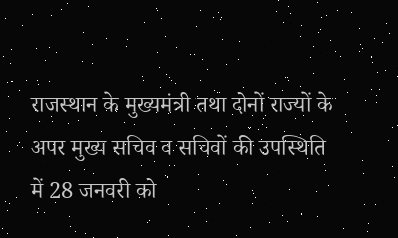राजस्थान के मुख्यमंत्री तथा दोनों राज्यों के अपर मुख्य सचिव व सचिवों की उपस्थिति में 28 जनवरी को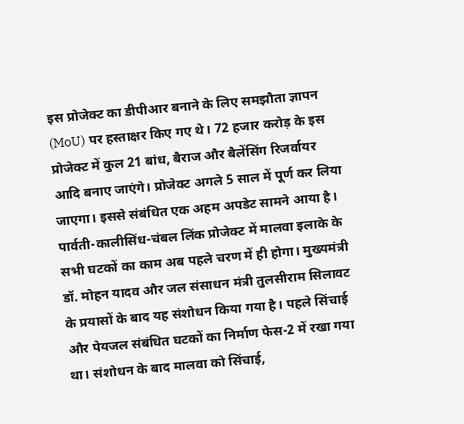इस प्रोजेक्ट का डीपीआर बनाने के लिए समझौता ज्ञापन (MoU) पर हस्ताक्षर किए गए थे। 72 हजार करोड़ के इस प्रोजेक्ट में कुल 21 बांध, बैराज और बैलेंसिंग रिजर्वायर आदि बनाए जाएंगे। प्रोजेक्ट अगले 5 साल में पूर्ण कर लिया जाएगा। इससे संबंधित एक अहम अपडेट सामने आया है।  पार्वती-कालीसिंध-चंबल लिंक प्रोजेक्ट में मालवा इलाके के सभी घटकों का काम अब पहले चरण में ही होगा। मुख्यमंत्री डॉ. मोहन यादव और जल संसाधन मंत्री तुलसीराम सिलावट के प्रयासों के बाद यह संशोधन किया गया है। पहले सिंचाई और पेयजल संबंधित घटकों का निर्माण फेस-2 में रखा गया था। संशोधन के बाद मालवा को सिंचाई,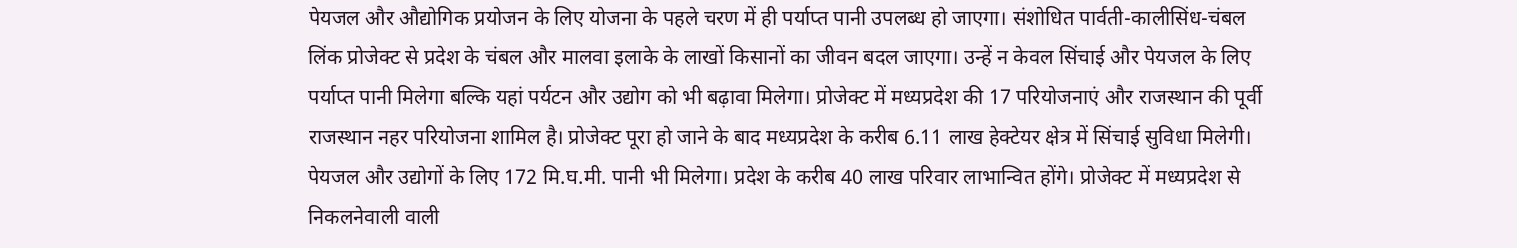पेयजल और औद्योगिक प्रयोजन के लिए योजना के पहले चरण में ही पर्याप्त पानी उपलब्ध हो जाएगा। संशोधित पार्वती-कालीसिंध-चंबल लिंक प्रोजेक्ट से प्रदेश के चंबल और मालवा इलाके के लाखों किसानों का जीवन बदल जाएगा। उन्हें न केवल सिंचाई और पेयजल के लिए पर्याप्त पानी मिलेगा बल्कि यहां पर्यटन और उद्योग को भी बढ़ावा मिलेगा। प्रोजेक्ट में मध्यप्रदेश की 17 परियोजनाएं और राजस्थान की पूर्वी राजस्थान नहर परियोजना शामिल है। प्रोजेक्ट पूरा हो जाने के बाद मध्यप्रदेश के करीब 6.11 लाख हेक्टेयर क्षेत्र में सिंचाई सुविधा मिलेगी। पेयजल और उद्योगों के लिए 172 मि.घ.मी. पानी भी मिलेगा। प्रदेश के करीब 40 लाख परिवार लाभान्वित होंगे। प्रोजेक्ट में मध्यप्रदेश से निकलनेवाली वाली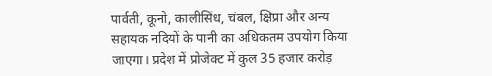पार्वती, कूनो, कालीसिंध, चंबल, क्षिप्रा और अन्य सहायक नदियों के पानी का अधिकतम उपयोग किया जाएगा। प्रदेश में प्रोजेक्ट में कुल 35 हजार करोड़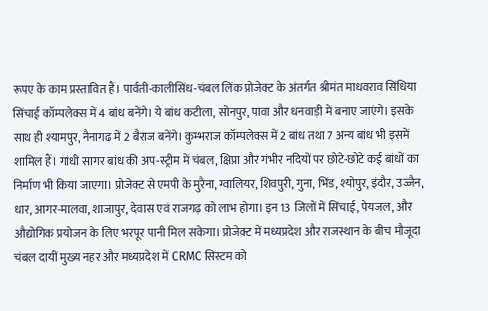रूपए के काम प्रस्तावित हैं। पार्वती-कालीसिंध-चंबल लिंक प्रोजेक्ट के अंतर्गत श्रीमंत माधवराव सिंधिया सिंचाई कॉम्पलेक्स में 4 बांध बनेंगे। ये बांध कटीला, सोनपुर, पावा और धनवाड़ी में बनाए जाएंगे। इसके साथ ही श्यामपुर, नैनागढ में 2 बैराज बनेंगे। कुम्भराज कॉम्पलेक्स में 2 बांध तथा 7 अन्य बांध भी इसमें शामिल हैं। गांधी सागर बांध की अप-स्ट्रीम में चंबल, क्षिप्रा और गंभीर नदियों पर छोटे-छोटे कई बांधों का निर्माण भी किया जाएगा। प्रोजेक्ट से एमपी के मुरैना, ग्वालियर, शिवपुरी, गुना, भिंड, श्योपुर, इंदौर, उज्जैन, धार, आगर-मालवा, शाजापुर, देवास एवं राजगढ़ को लाभ होगा। इन 13 जिलों में सिंचाई, पेयजल, और औद्योगिक प्रयोजन के लिए भरपूर पानी मिल सकेगा। प्रोजेक्ट में मध्यप्रदेश और राजस्थान के बीच मौजूदा चंबल दायीं मुख्य नहर और मध्यप्रदेश में CRMC सिस्टम को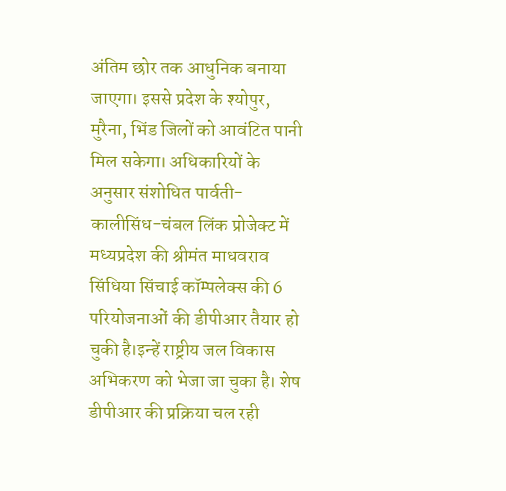अंतिम छोर तक आधुनिक बनाया जाएगा। इससे प्रदेश के श्योपुर, मुरैना, भिंड जिलों को आवंटित पानी मिल सकेगा। अधिकारियों के अनुसार संशोधित पार्वती-कालीसिंध-चंबल लिंक प्रोजेक्ट में मध्यप्रदेश की श्रीमंत माधवराव सिंधिया सिंचाई कॉम्पलेक्स की 6 परियोजनाओं की डीपीआर तैयार हो चुकी है।इन्हें राष्ट्रीय जल विकास अभिकरण को भेजा जा चुका है। शेष डीपीआर की प्रक्रिया चल रही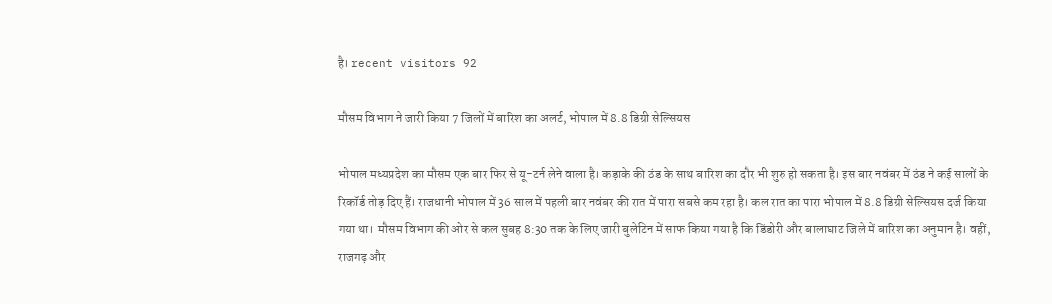है। recent visitors 92

मौसम विभाग ने जारी किया 7 जिलों में बारिश का अलर्ट, भोपाल में 8.8 डिग्री सेल्सियस

भोपाल मध्यप्रदेश का मौसम एक बार फिर से यू-टर्न लेने वाला है। कड़ाके की ठंड के साथ बारिश का दौर भी शुरु हो सकता है। इस बार नवंबर में ठंड ने कई सालों के रिकॉर्ड तोड़ दिए हैं। राजधानी भोपाल में 36 साल में पहली बार नवंबर की रात में पारा सबसे कम रहा है। कल रात का पारा भोपाल में 8.8 डिग्री सेल्सियस दर्ज किया गया था।  मौसम विभाग की ओर से कल सुबह 8:30 तक के लिए जारी बुलेटिन में साफ किया गया है कि डिंडोरी और बालाघाट जिले में बारिश का अनुमान है। वहीं, राजगढ़ और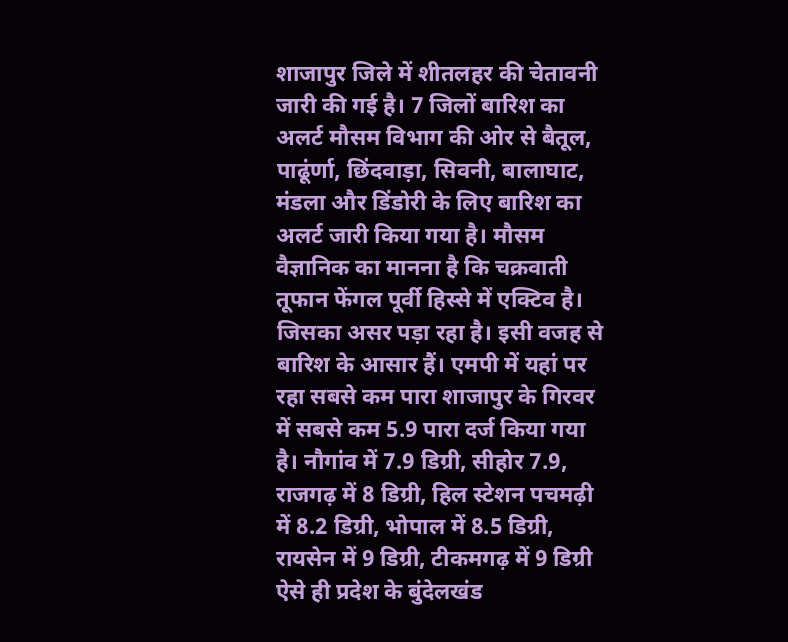शाजापुर जिले में शीतलहर की चेतावनी जारी की गई है। 7 जिलों बारिश का अलर्ट मौसम विभाग की ओर से बैतूल, पाढूंर्णा, छिंदवाड़ा, सिवनी, बालाघाट, मंडला और डिंडोरी के लिए बारिश का अलर्ट जारी किया गया है। मौसम वैज्ञानिक का मानना है कि चक्रवाती तूफान फेंगल पूर्वी हिस्से में एक्टिव है। जिसका असर पड़ा रहा है। इसी वजह से बारिश के आसार हैं। एमपी में यहां पर रहा सबसे कम पारा शाजापुर के गिरवर में सबसे कम 5.9 पारा दर्ज किया गया है। नौगांव में 7.9 डिग्री, सीहोर 7.9, राजगढ़ में 8 डिग्री, हिल स्टेशन पचमढ़ी में 8.2 डिग्री, भोपाल में 8.5 डिग्री, रायसेन में 9 डिग्री, टीकमगढ़ में 9 डिग्री ऐसे ही प्रदेश के बुंदेलखंड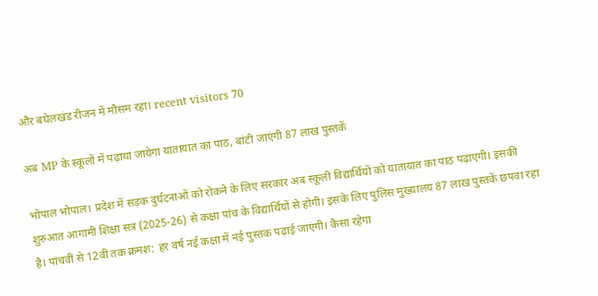और बघेलखंड रीजन में मौसम रहा। recent visitors 70

अब MP के स्कूलों में पढ़ाया जायेगा यातायात का पाठ, बांटी जाएंगी 87 लाख पुस्तकें

भोपाल भोपाल। प्रदेश में सड़क दुर्घटनाओं को रोकने के लिए सरकार अब स्कूली विद्यार्थियों को यातायात का पाठ पढ़ाएगी। इसकी शुरुआत आगामी शिक्षा सत्र (2025-26) से कक्षा पांच के विद्यार्थियों से होगी। इसके लिए पुलिस मुख्यालय 87 लाख पुस्तकें छपवा रहा है। पांचवीं से 12वीं तक क्रमश: हर वर्ष नई कक्षा में नई पुस्तक पढ़ाई जाएंगी। कैसा रहेगा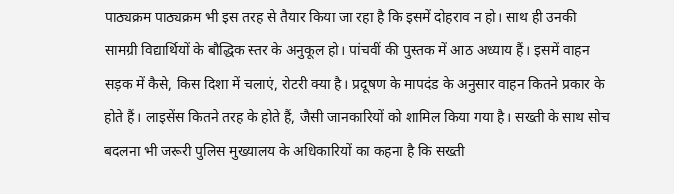पाठ्यक्रम पाठ्यक्रम भी इस तरह से तैयार किया जा रहा है कि इसमें दोहराव न हो। साथ ही उनकी सामग्री विद्यार्थियों के बौद्धिक स्तर के अनुकूल हो। पांचवीं की पुस्तक में आठ अध्याय हैं। इसमें वाहन सड़क में कैसे, किस दिशा में चलाएं, रोटरी क्या है। प्रदूषण के मापदंड के अनुसार वाहन कितने प्रकार के होते हैं। लाइसेंस कितने तरह के होते हैं, जैसी जानकारियों को शामिल किया गया है। सख्ती के साथ सोच बदलना भी जरूरी पुलिस मुख्यालय के अधिकारियों का कहना है कि सख्ती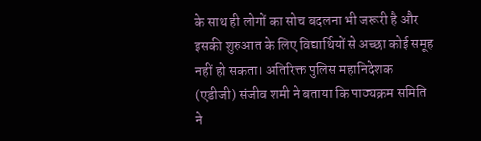के साथ ही लोगों का सोच बदलना भी जरूरी है और इसकी शुरुआत के लिए विद्यार्थियों से अच्छा कोई समूह नहीं हो सकता। अतिरिक्त पुलिस महानिदेशक (एडीजी) संजीव शमी ने बताया कि पाठ्यक्रम समिति ने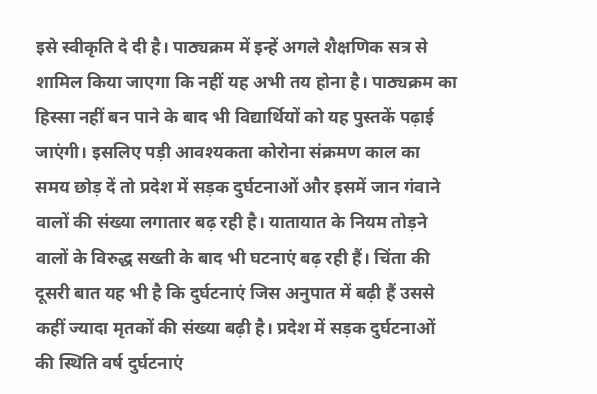इसे स्वीकृति दे दी है। पाठ्यक्रम में इन्हें अगले शैक्षणिक सत्र से शामिल किया जाएगा कि नहीं यह अभी तय होना है। पाठ्यक्रम का हिस्सा नहीं बन पाने के बाद भी विद्यार्थियों को यह पुस्तकें पढ़ाई जाएंगी। इसलिए पड़ी आवश्यकता कोरोना संक्रमण काल का समय छोड़ दें तो प्रदेश में सड़क दुर्घटनाओं और इसमें जान गंवाने वालों की संख्या लगातार बढ़ रही है। यातायात के नियम तोड़ने वालों के विरुद्ध सख्ती के बाद भी घटनाएं बढ़ रही हैं। चिंता की दूसरी बात यह भी है कि दुर्घटनाएं जिस अनुपात में बढ़ी हैं उससे कहीं ज्यादा मृतकों की संख्या बढ़ी है। प्रदेश में सड़क दुर्घटनाओं की स्थिति वर्ष दुर्घटनाएं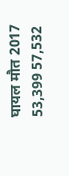घायल मौत 2017 53,399 57,532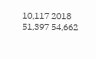10,117 2018 51,397 54,662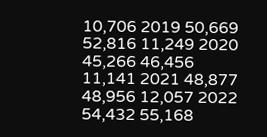10,706 2019 50,669 52,816 11,249 2020 45,266 46,456 11,141 2021 48,877 48,956 12,057 2022 54,432 55,168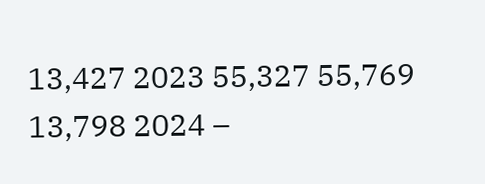13,427 2023 55,327 55,769 13,798 2024 –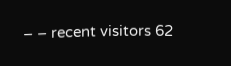– – recent visitors 62